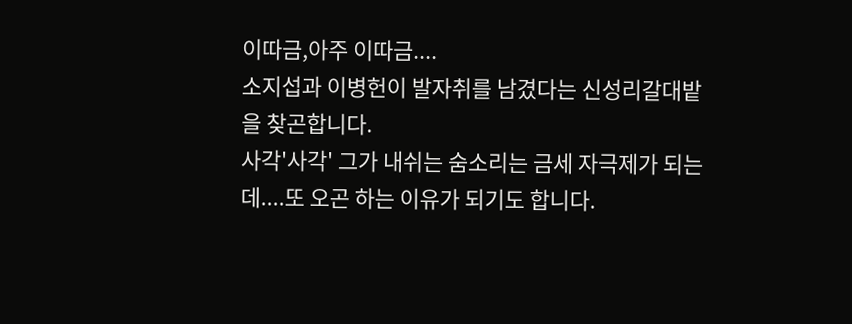이따금,아주 이따금....
소지섭과 이병헌이 발자취를 남겼다는 신성리갈대밭을 찾곤합니다.
사각'사각' 그가 내쉬는 숨소리는 금세 자극제가 되는데....또 오곤 하는 이유가 되기도 합니다.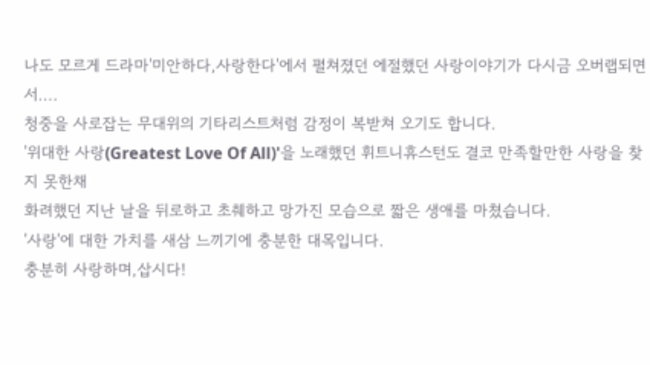나도 모르게 드라마'미안하다,사랑한다'에서 펼쳐졌던 에절했던 사랑이야기가 다시금 오버랩되면서....
청중을 사로잡는 무대위의 기타리스트처럼 감정이 복받쳐 오기도 합니다.
'위대한 사랑(Greatest Love Of All)'을 노래했던 휘트니휴스턴도 결코 만족할만한 사랑을 찾지 못한채
화려했던 지난 날을 뒤로하고 초췌하고 망가진 모습으로 짧은 생애를 마쳤습니다.
'사랑'에 대한 가치를 새삼 느끼기에 충분한 대목입니다.
충분히 사랑하며,삽시다!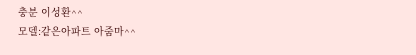충분 이성환^^
모델:같은아파트 아줌마^^